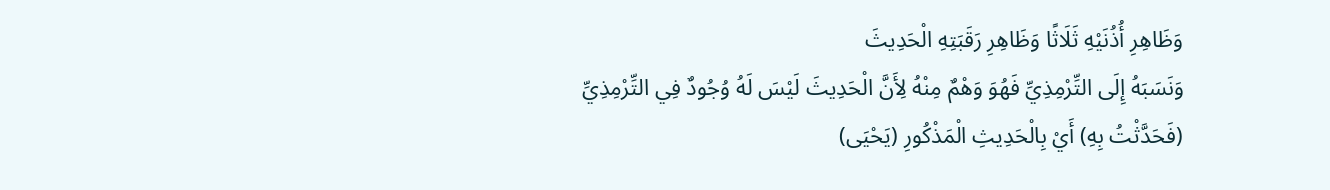وَظَاهِرِ أُذُنَيْهِ ثَلَاثًا وَظَاهِرِ رَقَبَتِهِ الْحَدِيثَ
وَنَسَبَهُ إِلَى التِّرْمِذِيِّ فَهُوَ وَهْمٌ مِنْهُ لِأَنَّ الْحَدِيثَ لَيْسَ لَهُ وُجُودٌ فِي التِّرْمِذِيِّ (فَحَدَّثْتُ بِهِ) أَيْ بِالْحَدِيثِ الْمَذْكُورِ (يَحْيَى)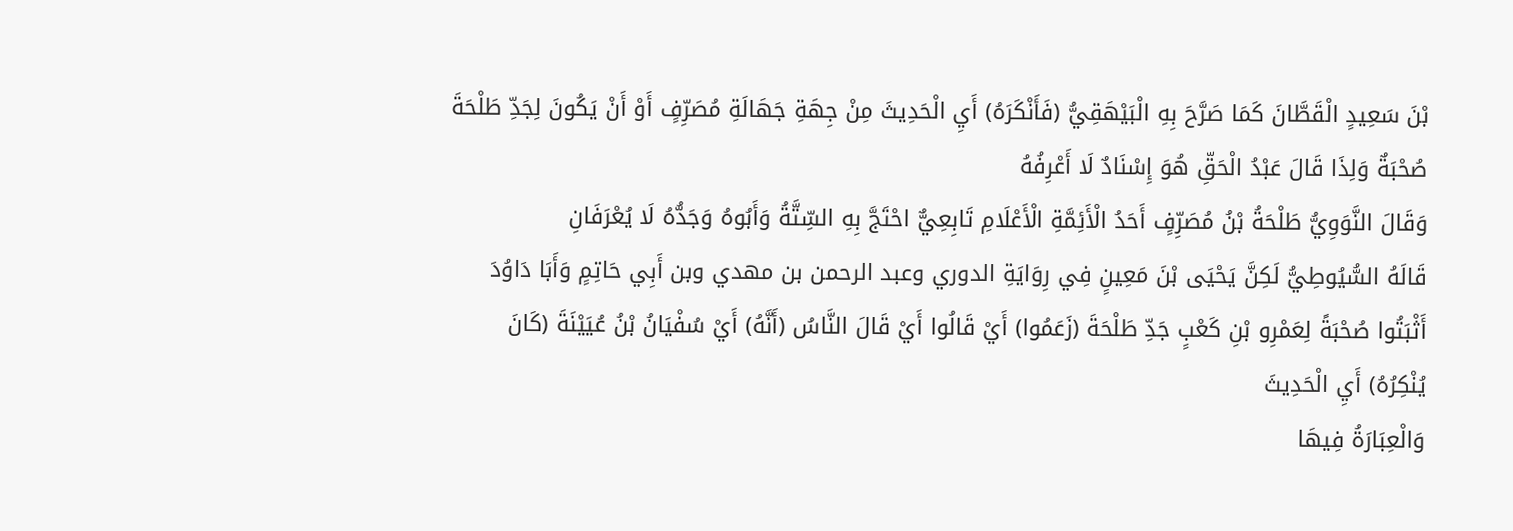بْنَ سَعِيدٍ الْقَطَّانَ كَمَا صَرَّحَ بِهِ الْبَيْهَقِيُّ (فَأَنْكَرَهُ) أَيِ الْحَدِيثَ مِنْ جِهَةِ جَهَالَةِ مُصَرِّفٍ أَوْ أَنْ يَكُونَ لِجَدِّ طَلْحَةَ صُحْبَةٌ وَلِذَا قَالَ عَبْدُ الْحَقِّ هُوَ إِسْنَادٌ لَا أَعْرِفُهُ
وَقَالَ النَّوَوِيُّ طَلْحَةُ بْنُ مُصَرِّفٍ أَحَدُ الْأَئِمَّةِ الْأَعْلَامِ تَابِعِيٌّ احْتَجَّ بِهِ السِّتَّةُ وَأَبُوهُ وَجَدُّهُ لَا يُعْرَفَانِ
قَالَهُ السُّيُوطِيُّ لَكِنَّ يَحْيَى بْنَ مَعِينٍ فِي رِوَايَةِ الدوري وعبد الرحمن بن مهدي وبن أَبِي حَاتِمٍ وَأَبَا دَاوُدَ أَثْبَتُوا صُحْبَةً لِعَمْرِو بْنِ كَعْبٍ جَدِّ طَلْحَةَ (زَعَمُوا) أَيْ قَالُوا أَيْ قَالَ النَّاسُ (أَنَّهُ) أَيْ سُفْيَانُ بْنُ عُيَيْنَةَ (كَانَ يُنْكِرُهُ) أَيِ الْحَدِيثَ
وَالْعِبَارَةُ فِيهَا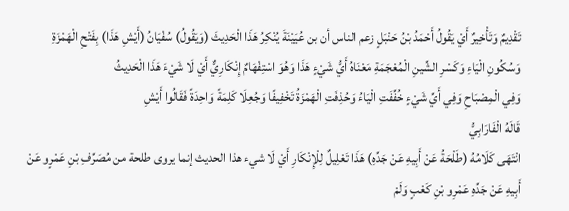تَقْدِيمٌ وَتَأْخِيرٌ أَيْ يَقُولُ أَحْمَدُ بْنُ حَنْبَلٍ زعم الناس أن بن عُيَيْنَةَ يُنْكِرُ هَذَا الْحَدِيثَ (وَيَقُولُ) سُفْيَانُ (أَيْشِ هَذَا) بِفَتْحِ الْهَمْزَةِ وَسُكُونِ الْيَاءِ وَكَسْرِ الشِّينِ الْمُعْجَمَةِ مَعْنَاهُ أَيُّ شَيْءٍ هَذَا وَهُوَ اسْتِفْهَامٌ إِنْكَارِيٌّ أَيْ لَا شَيْءَ هَذَا الْحَدِيثُ
وَفِي الْمِصْبَاحِ وَفِي أَيِّ شَيْءٍ خُفِّفَتِ الْيَاءُ وَحُذِفَتِ الْهَمْزَةُ تَخْفِيفًا وَجُعِلَا كَلِمَةً وَاحِدَةً فَقَالُوا أَيْشِ
قَالَهُ الْفَارَابِيُّ
انْتَهَى كَلَامُهُ (طَلْحَةُ عَنْ أَبِيهِ عَنْ جَدِّهِ) هَذَا تَعْلِيلٌ لِلْإِنْكَارِ أَيْ لَا شيء هذا الحديث إنما يروى طلحة من مُصَرِّفِ بْنِ عَمْرٍو عَنْ أَبِيهِ عَنْ جَدِّهِ عَمْرِو بْنِ كَعْبٍ وَلَمْ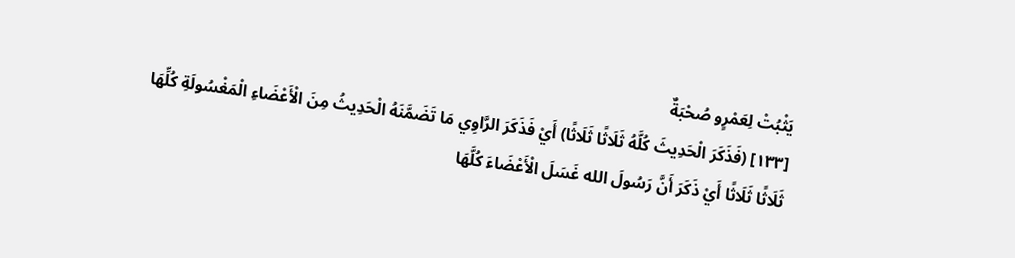يَثْبُتْ لِعَمْرٍو صُحْبَةٌ
[١٣٣] (فَذَكَرَ الْحَدِيثَ كُلَّهُ ثَلَاثًا ثَلَاثًا) أَيْ فَذَكَرَ الرَّاوِي مَا تَضَمَّنَهُ الْحَدِيثُ مِنَ الْأَعْضَاءِ الْمَغْسُولَةِ كُلِّهَا ثَلَاثًا ثَلَاثًا أَيْ ذَكَرَ أَنَّ رَسُولَ الله غَسَلَ الْأَعْضَاءَ كُلَّهَا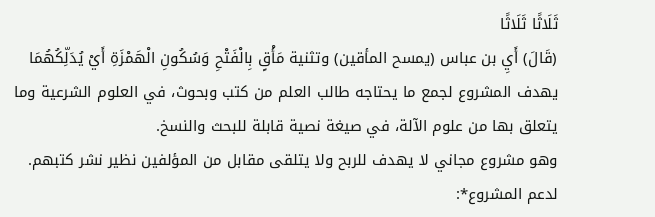ثَلَاثًا ثَلَاثًا
(قَالَ) أَيِ بن عباس (يمسح المأقين) وتثنية مَأْقٍ بِالْفَتْحِ وَسُكُونِ الْهَمْزَةِ أَيْ يُدَلِّكُهُمَا
يهدف المشروع لجمع ما يحتاجه طالب العلم من كتب وبحوث، في العلوم الشرعية وما يتعلق بها من علوم الآلة، في صيغة نصية قابلة للبحث والنسخ.
وهو مشروع مجاني لا يهدف للربح ولا يتلقى مقابل من المؤلفين نظير نشر كتبهم.
لدعم المشروع*: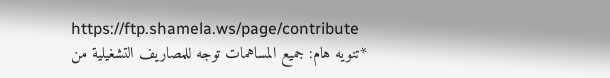https://ftp.shamela.ws/page/contribute
*تنويه هام: جميع المساهمات توجه للمصاريف التشغيلية من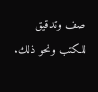صف وتدقيق للكتب ونحو ذلك.